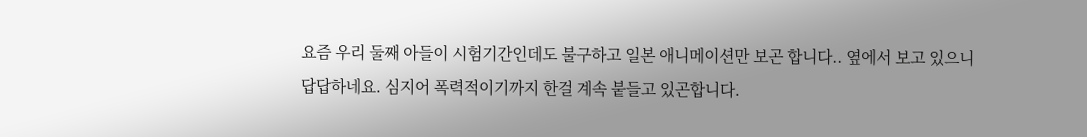요즘 우리 둘째 아들이 시험기간인데도 불구하고 일본 애니메이션만 보곤 합니다.. 옆에서 보고 있으니 답답하네요. 심지어 폭력적이기까지 한걸 계속 붙들고 있곤합니다.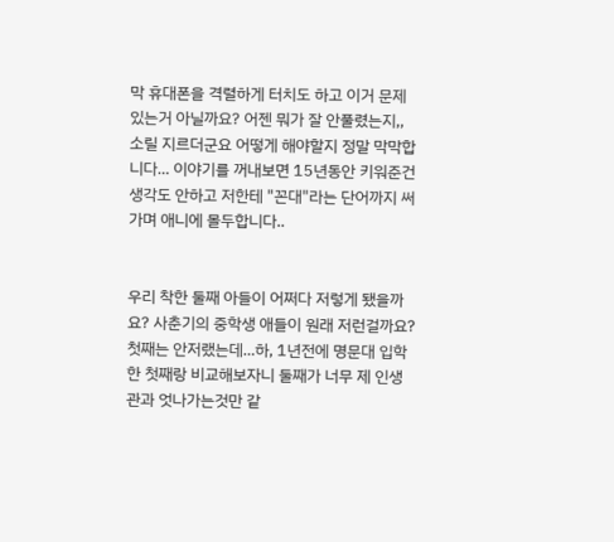막 휴대폰을 격렬하게 터치도 하고 이거 문제있는거 아닐까요? 어젠 뭐가 잘 안풀렸는지,, 소릴 지르더군요 어떻게 해야할지 정말 막막합니다... 이야기를 꺼내보면 15년동안 키워준건 생각도 안하고 저한테 "꼰대"라는 단어까지 써가며 애니에 몰두합니다..


우리 착한 둘째 아들이 어쩌다 저렇게 됐을까요? 사춘기의 중학생 애들이 원래 저런걸까요? 첫째는 안저랬는데...하, 1년전에 명문대 입학한 첫째랑 비교해보자니 둘째가 너무 제 인생관과 엇나가는것만 같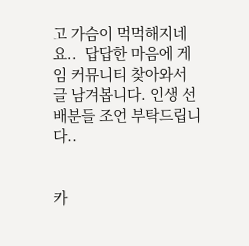고 가슴이 먹먹해지네요..  답답한 마음에 게임 커뮤니티 찾아와서 글 남겨봅니다. 인생 선배분들 조언 부탁드립니다..


카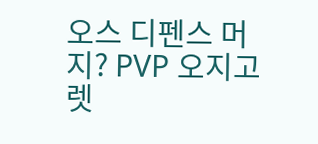오스 디펜스 머지? PVP 오지고 렛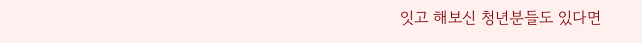잇고 해보신 청년분들도 있다면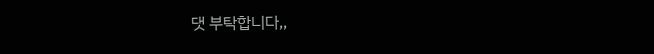댓 부탁합니다,,